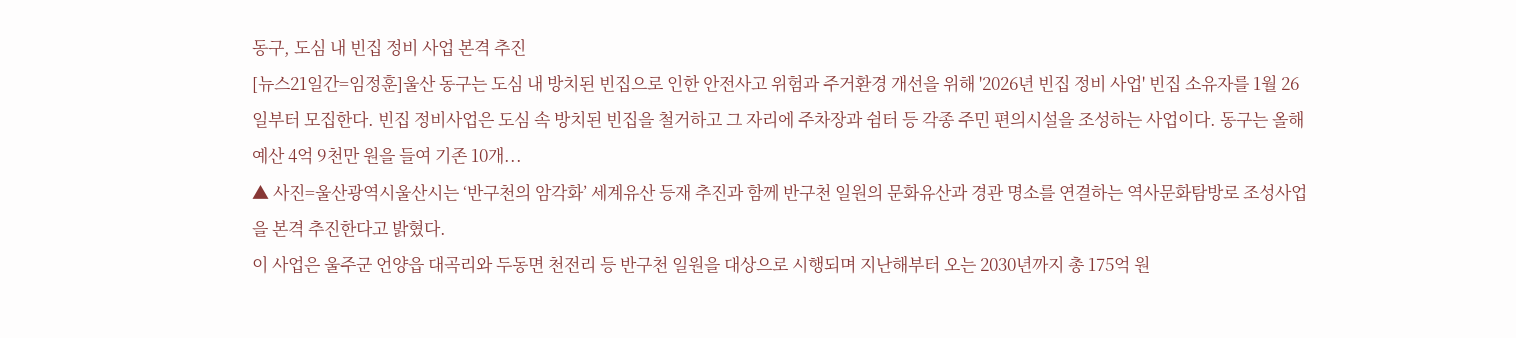동구, 도심 내 빈집 정비 사업 본격 추진
[뉴스21일간=임정훈]울산 동구는 도심 내 방치된 빈집으로 인한 안전사고 위험과 주거환경 개선을 위해 '2026년 빈집 정비 사업' 빈집 소유자를 1월 26일부터 모집한다. 빈집 정비사업은 도심 속 방치된 빈집을 철거하고 그 자리에 주차장과 쉼터 등 각종 주민 편의시설을 조성하는 사업이다. 동구는 올해 예산 4억 9천만 원을 들여 기존 10개...
▲ 사진=울산광역시울산시는 ‘반구천의 암각화’ 세계유산 등재 추진과 함께 반구천 일원의 문화유산과 경관 명소를 연결하는 역사문화탐방로 조성사업을 본격 추진한다고 밝혔다.
이 사업은 울주군 언양읍 대곡리와 두동면 천전리 등 반구천 일원을 대상으로 시행되며 지난해부터 오는 2030년까지 총 175억 원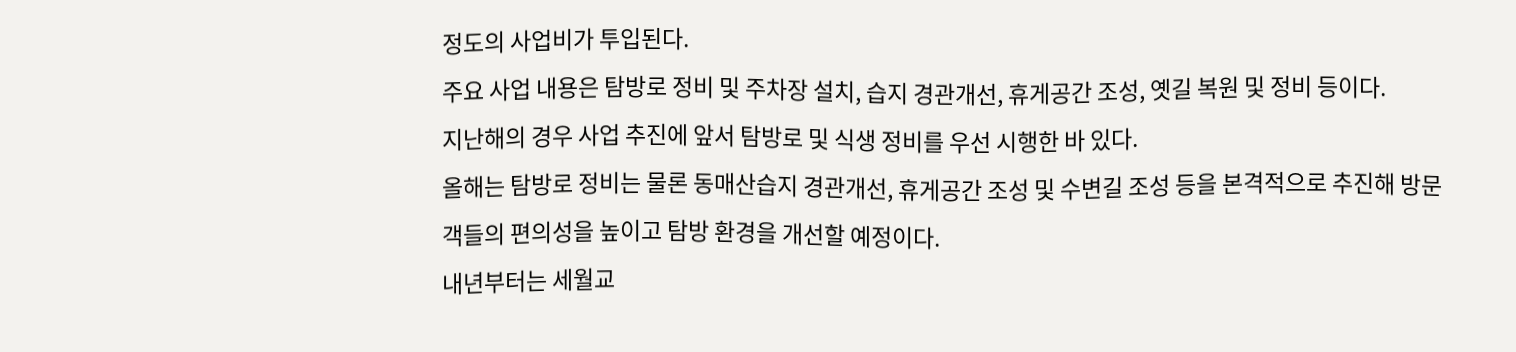정도의 사업비가 투입된다.
주요 사업 내용은 탐방로 정비 및 주차장 설치, 습지 경관개선, 휴게공간 조성, 옛길 복원 및 정비 등이다.
지난해의 경우 사업 추진에 앞서 탐방로 및 식생 정비를 우선 시행한 바 있다.
올해는 탐방로 정비는 물론 동매산습지 경관개선, 휴게공간 조성 및 수변길 조성 등을 본격적으로 추진해 방문객들의 편의성을 높이고 탐방 환경을 개선할 예정이다.
내년부터는 세월교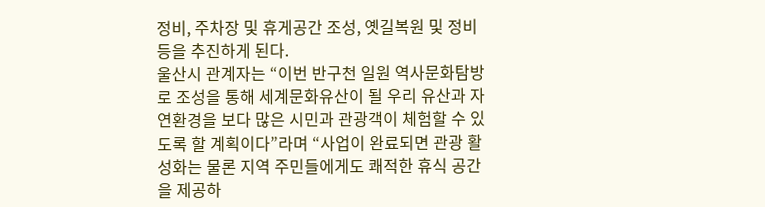정비, 주차장 및 휴게공간 조성, 옛길복원 및 정비 등을 추진하게 된다.
울산시 관계자는 “이번 반구천 일원 역사문화탐방로 조성을 통해 세계문화유산이 될 우리 유산과 자연환경을 보다 많은 시민과 관광객이 체험할 수 있도록 할 계획이다”라며 “사업이 완료되면 관광 활성화는 물론 지역 주민들에게도 쾌적한 휴식 공간을 제공하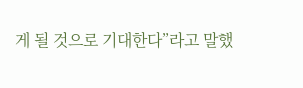게 될 것으로 기대한다”라고 말했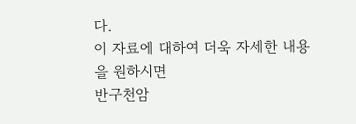다.
이 자료에 대하여 더욱 자세한 내용을 원하시면
반구천암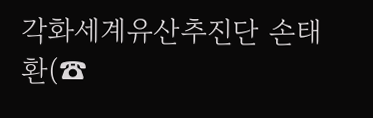각화세계유산추진단 손태환(☎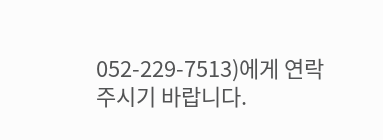052-229-7513)에게 연락주시기 바랍니다.